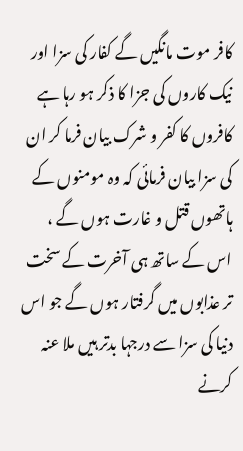کافر موت مانگیں گے کفار کی سزا اور نیک کاروں کی جزا کا ذکر ہو رہا ہے کافروں کا کفر و شرک بیان فرما کر ان کی سزا بیان فرمائی کہ وہ مومنوں کے ہاتھوں قتل و غارت ہوں گے ، اس کے ساتھ ہی آخرت کے سخت تر عذابوں میں گرفتار ہوں گے جو اس دنیا کی سزا سے درجہا بدتر ہیں ملا عنہ کرنے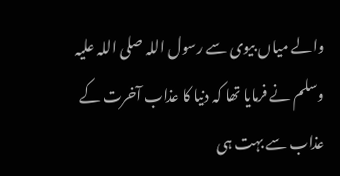والے میاں بیوی سے رسول اللہ صلی اللہ علیہ وسلم نے فرمایا تھا کہ دنیا کا عذاب آخرت کے عذاب سے بہت ہی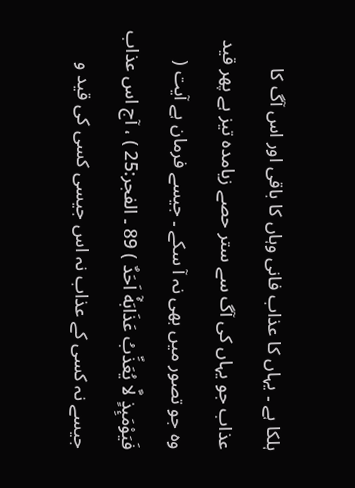ہلکا ہے ۔ یہاں کا عذاب فانی وہاں کا باقی اور اس آگ کا عذاب جو یہاں کی آگ سے ستر حصے زیامدہ تیز ہے پھر قید وہ جو تصور میں بھی نہ آ سکے ۔ جیسے فرمان ہے آیت ( فَيَوْمَىِٕذٍ لَّا يُعَذِّبُ عَذَابَهٗٓ اَحَدٌ ) 89 ۔ الفجر:25 ) ، آج اس عذاب جیسے نہ کسی کے عذاب نہ اس جیسی کسی کی قید و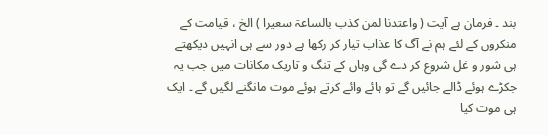بند ۔ فرمان ہے آیت ( واعتدنا لمن کذب بالساعۃ سعیرا ) الخ ، قیامت کے منکروں کے لئے ہم نے آگ کا عذاب تیار کر رکھا ہے دور سے ہی انہیں دیکھتے ہی شور و غل شروع کر دے گی وہاں کے تنگ و تاریک مکانات میں جب یہ جکڑے ہوئے ڈالے جائیں گے تو ہائے وائے کرتے ہوئے موت مانگنے لگیں گے ۔ ایک ہی موت کیا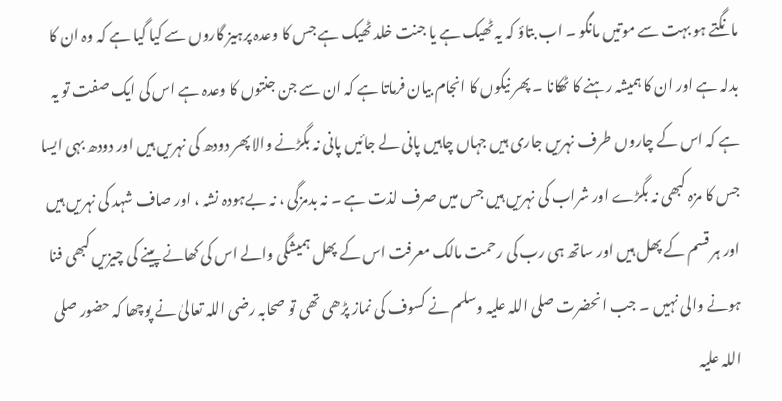مانگتے ہو بہت سے موتیں مانگو ۔ اب بتاؤ کہ یہ ٹھیک ہے یا جنت خلد ٹھیک ہے جس کا وعدہ پرہیز گاروں سے کیا گیا ہے کہ وہ ان کا بدلہ ہے اور ان کا ہمیشہ رہنے کا ٹھکانا ۔ پھر نیکوں کا انجام بیان فرماتا ہے کہ ان سے جن جنتوں کا وعدہ ہے اس کی ایک صفت تو یہ ہے کہ اس کے چاروں طرف نہریں جاری ہیں جہاں چاہیں پانی لے جائیں پانی نہ بگڑنے والا پھر دودھ کی نہریں ہیں اور دودھ بہی ایسا جس کا مزہ کبھی نہ بگڑے اور شراب کی نہریں ہیں جس میں صرف لذت ہے ۔ نہ بدمزگی ، نہ بےہودہ نشہ ، اور صاف شہد کی نہریں ہیں اور ہر قسم کے پھل ہیں اور ساتھ ہی رب کی رحمت مالک معرفت اس کے پھل ہمیشگی والے اس کی کھانے پینے کی چیزیں کبھی فنا ہونے والی نہیں ۔ جب انحضرت صلی اللہ علیہ وسلم نے کسوف کی نماز پڑھی تھی تو صحابہ رضی اللہ تعالیٰ نے پوچھا کہ حضور صلی اللہ علیہ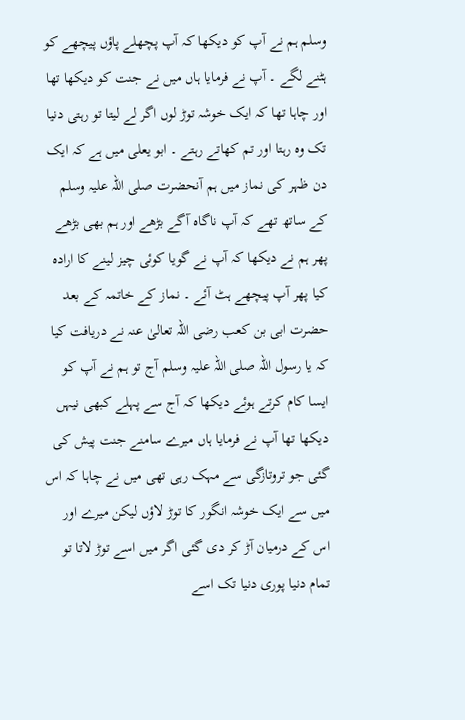وسلم ہم نے آپ کو دیکھا کہ آپ پچھلے پاؤں پیچھے کو ہٹنے لگے ۔ آپ نے فرمایا ہاں میں نے جنت کو دیکھا تھا اور چاہا تھا کہ ایک خوشہ توڑ لوں اگر لے لیتا تو رہتی دنیا تک وہ رہتا اور تم کھاتے رہتے ۔ ابو یعلی میں ہے کہ ایک دن ظہر کی نماز میں ہم آنحضرت صلی اللہ علیہ وسلم کے ساتھ تھے کہ آپ ناگاہ آگے بڑھے اور ہم بھی بڑھے پھر ہم نے دیکھا کہ آپ نے گویا کوئی چیز لینے کا ارادہ کیا پھر آپ پیچھے ہٹ آئے ۔ نماز کے خاتمہ کے بعد حضرت ابی بن کعب رضی اللہ تعالیٰ عنہ نے دریافت کیا کہ یا رسول اللہ صلی اللہ علیہ وسلم آج تو ہم نے آپ کو ایسا کام کرتے ہوئے دیکھا کہ آج سے پہلے کبھی نیہں دیکھا تھا آپ نے فرمایا ہاں میرے سامنے جنت پیش کی گئی جو تروتازگی سے مہک رہی تھی میں نے چاہا کہ اس میں سے ایک خوشہ انگور کا توڑ لاؤں لیکن میرے اور اس کے درمیان آڑ کر دی گئی اگر میں اسے توڑ لاتا تو تمام دنیا پوری دنیا تک اسے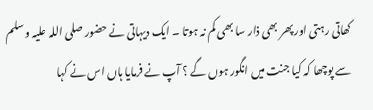کھاتی رہتی اور پھر بھی ذار سا بھی کم نہ ہوتا ۔ ایک دیہاتی نے حضور صلی اللہ علیہ وسلم سے پوچھا کہ کیا جنت میں انگور ہوں گے ؟ آپ نے فرمایا ہاں اس نے کہا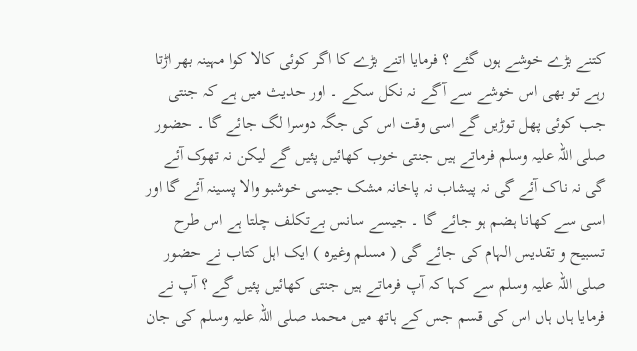کتنے بڑے خوشے ہوں گئے ؟ فرمایا اتنے بڑے کا اگر کوئی کالا کوا مہینہ بھر اڑتا رہے تو بھی اس خوشے سے آگے نہ نکل سکے ۔ اور حدیث میں ہے کہ جنتی جب کوئی پھل توڑیں گے اسی وقت اس کی جگہ دوسرا لگ جائے گا ۔ حضور صلی اللہ علیہ وسلم فرماتے ہیں جنتی خوب کھائیں پئیں گے لیکن نہ تھوک آئے گی نہ ناک آئے گی نہ پیشاب نہ پاخانہ مشک جیسی خوشبو والا پسینہ آئے گا اور اسی سے کھانا ہضم ہو جائے گا ۔ جیسے سانس بےتکلف چلتا ہے اس طرح تسبیح و تقدیس الہام کی جائے گی ( مسلم وغیرہ ) ایک اہل کتاب نے حضور صلی اللہ علیہ وسلم سے کہا کہ آپ فرماتے ہیں جنتی کھائیں پئیں گے ؟ آپ نے فرمایا ہاں ہاں اس کی قسم جس کے ہاتھ میں محمد صلی اللہ علیہ وسلم کی جان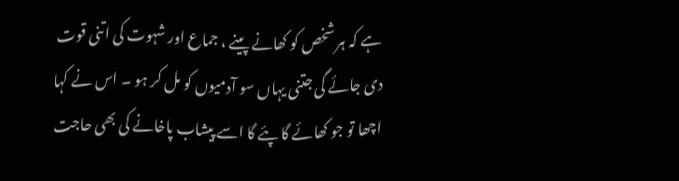ہے کہ ہر شخص کو کھانے پینے ، جماع اور شہوت کی اتنی قوت دی جائے گی جتنی یہاں سو آدمیوں کو مل کر ہو ۔ اس نے کہا اچھا تو جو کھائے گا پئے گا اسے پیشاب پاخانے کی بھی حاجت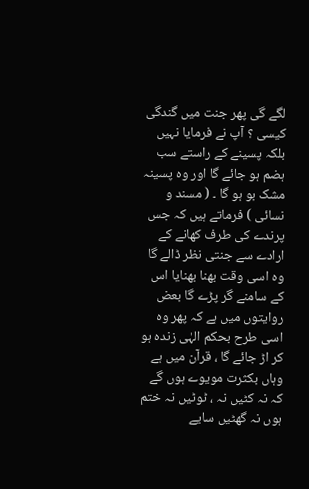لگے گی پھر جنت میں گندگی کیسی ؟ آپ نے فرمایا نہیں بلکہ پسینے کے راستے سب ہضم ہو جائے گا اور وہ پسینہ مشک بو ہو گا ۔ ( مسند و نسائی ) فرماتے ہیں کہ جس پرندے کی طرف کھانے کے ارادے سے جنتی نظر ڈالے گا وہ اسی وقت بھنا بھنایا اس کے سامنے گر پڑے گا بعض روایتوں میں ہے کہ پھر وہ اسی طرح بحکم الہٰی زندہ ہو کر اڑ جائے گا ، قرآن میں ہے وہاں بکثرت مویوے ہوں گے کہ نہ کٹیں نہ ، ٹوٹیں نہ ختم ہوں نہ گھٹیں سایے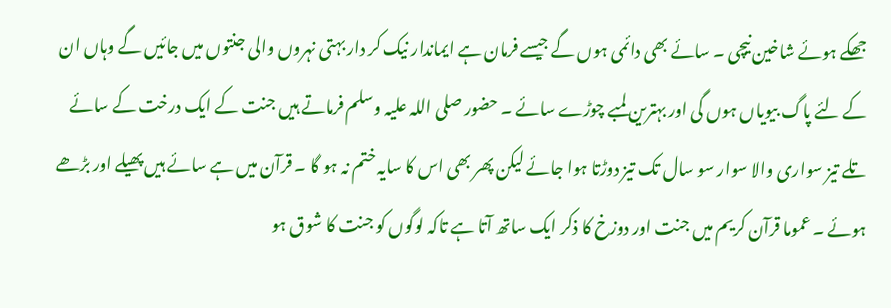جھکے ہوئے شاخین نیچی ۔ سائے بھی دائمی ہوں گے جیسے فرمان ہے ایماندار نیک کر دار بہتی نہروں والی جنتوں میں جائیں گے وہاں ان کے لئے پاگ بیویاں ہوں گی اور بہترین لمبے چوڑے سائے ۔ حضور صلی اللہ علیہ وسلم فرماتے ہیں جنت کے ایک درخت کے سائے تلے تیز سواری والا سوار سو سال تک تیز دوڑتا ہوا جائے لیکن پھر بھی اس کا سایہ ختم نہ ہو گا ۔ قرآن میں ہے سائے ہیں پھیلے اور بڑھے ہوئے ۔ عموما قرآن کریم میں جنت اور دوزخ کا ذکر ایک ساتھ آتا ہے تاکہ لوگوں کو جنت کا شوق ہو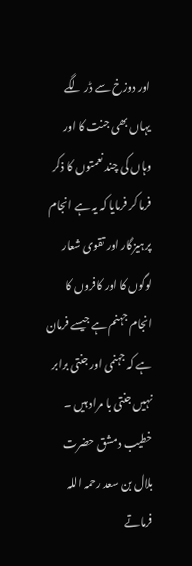اور دوزخ سے ڈر لگے یہاں بھی جنت کا اور وہاں کی چند نعمتوں کا ذکر فرما کر فرمایا کہ یہ ہے انجام پرہیزگار اور تقوی شعار لوگوں کا اور کافروں کا انجام جہنم ہے جیسے فرمان ہے کہ جہنمی اور جنتی برابر نہیں جنتی با مراد ہیں ۔ خطیب دمشق حضرت بلال بن سعد رحمہ اللہ فرماتے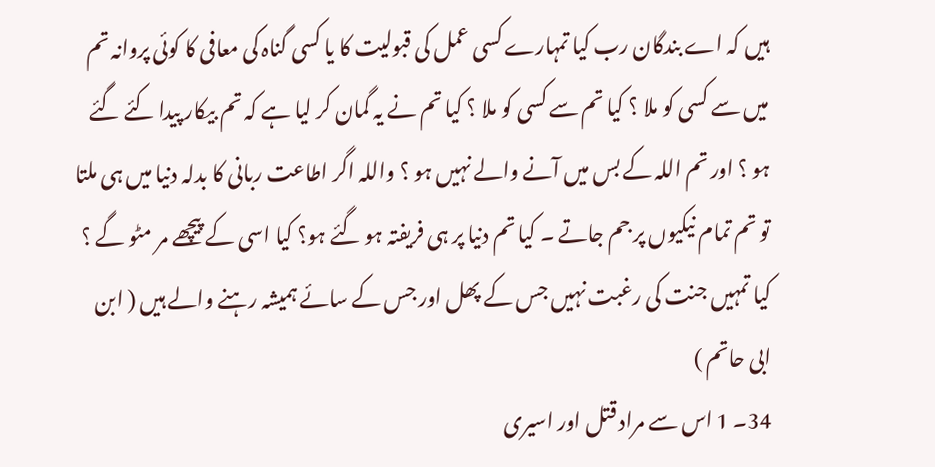ہیں کہ اے بندگان رب کیا تمہارے کسی عمل کی قبولیت کا یا کسی گناہ کی معافی کا کوئی پروانہ تم میں سے کسی کو ملا ؟ کیا تم سے کسی کو ملا ؟ کیا تم نے یہ گمان کر لیا ہے کہ تم بیکار پیدا کئے گئے ہو ؟ اور تم اللہ کے بس میں آنے والے نہیں ہو ؟ واللہ اگر اطاعت ربانی کا بدلہ دنیا میں ہی ملتا تو تم تمام نیکیوں پر جم جاتے ۔ کیا تم دنیا پر ہی فریفتہ ہو گئے ہو؟ کیا اسی کے پیچھے مر مٹو گے ؟ کیا تمہیں جنت کی رغبت نہیں جس کے پھل اور جس کے سائے ہمیشہ رہنے والے ہیں ( ابن ابی حاتم )
34۔ 1 اس سے مراد قتل اور اسیری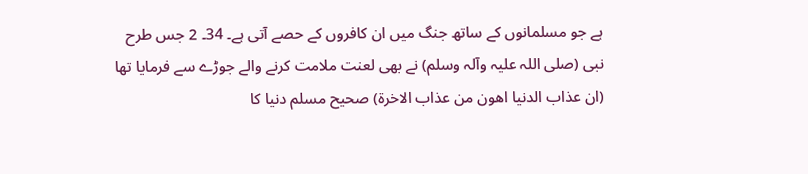ہے جو مسلمانوں کے ساتھ جنگ میں ان کافروں کے حصے آتی ہے۔ 34۔ 2 جس طرح نبی (صلی اللہ علیہ وآلہ وسلم) نے بھی لعنت ملامت کرنے والے جوڑے سے فرمایا تھا (ان عذاب الدنیا اھون من عذاب الاخرۃ) صحیح مسلم دنیا کا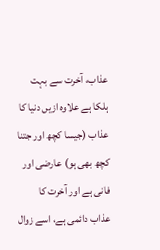عذاب، آخرت سے بہت ہلکا ہے علاوہ ازیں دنیا کا عذاب (جیسا کچھ اور جتنا کچھ بھی ہو) عارضی اور فانی ہے اور آخرت کا عذاب دائمی ہے، اسے زوال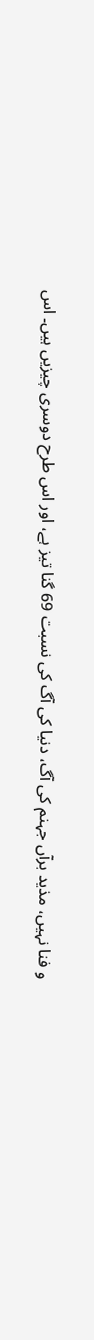و فنا نہیں، مذید برآں جہنم کی آگ، دنیا کی آگ کی نسبت 69 گنا تیز ہے، اور اس طرح دوسری چیزیں ہیں۔ اس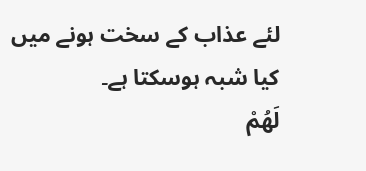لئے عذاب کے سخت ہونے میں کیا شبہ ہوسکتا ہے۔
لَهُمْ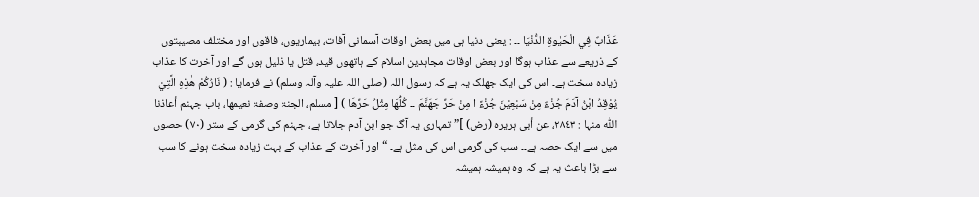عَذَابٌ فِي الْحَيٰوةِ الدُّنْيَا ۔۔ : یعنی دنیا ہی میں بعض اوقات آسمانی آفات، بیماریوں، فاقوں اور مختلف مصیبتوں کے ذریعے سے عذاب ہوگا اور بعض اوقات مجاہدین اسلام کے ہاتھوں قید، قتل یا ذلیل ہوں گے اور آخرت کا عذاب زیادہ سخت ہے۔ اس کی ایک جھلک یہ ہے کہ رسول اللہ (صلی اللہ علیہ وآلہ وسلم) نے فرمایا : ( نَارُکُمْ ھٰذِہِ الَّتِيْ یُوْقِدُ ابْنُ آدَمَ جُزْءٌ مِنْ سَبْعِیْنَ جُزْءً ا مِنْ حَرِّ جَھَنَّمَ ۔۔ کُلُّھَا مِثْلُ حَرِّھَا ) [ مسلم، الجنۃ وصفۃ نعیمھا، باب جہنم أعاذنا اللّٰہ منہا : ٢٨٤٣، عن أبی ہریرہ (رض) ]” تمہاری یہ آگ جو ابن آدم جلاتا ہے، جہنم کی گرمی کے ستر (٧٠) حصوں میں سے ایک حصہ ہے۔۔ سب کی گرمی اس کی مثل ہے۔ “ اور آخرت کے عذاب کے بہت زیادہ سخت ہونے کا سب سے بڑا باعث یہ ہے کہ وہ ہمیشہ ہمیشہ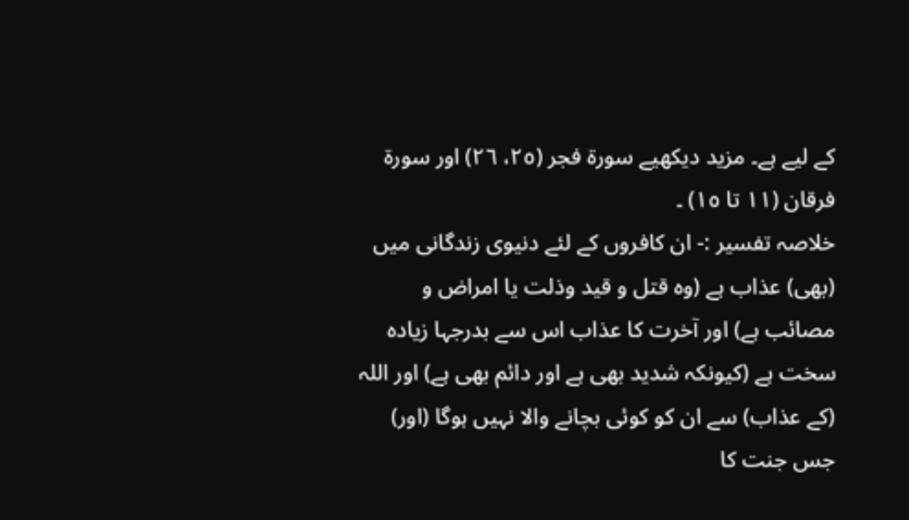کے لیے ہے۔ مزید دیکھیے سورة فجر (٢٥، ٢٦) اور سورة فرقان (١١ تا ١٥) ۔
خلاصہ تفسیر :- ان کافروں کے لئے دنیوی زندگانی میں (بھی) عذاب ہے (وہ قتل و قید وذلت یا امراض و مصائب ہے) اور آخرت کا عذاب اس سے بدرجہا زیادہ سخت ہے (کیونکہ شدید بھی ہے اور دائم بھی ہے) اور اللہ (کے عذاب) سے ان کو کوئی بچانے والا نہیں ہوگا (اور) جس جنت کا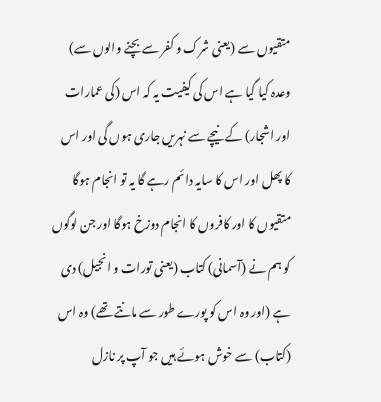متقیوں سے (یعنی شرک و کفر سے بچنے والوں سے) وعدہ کیا گیا ہے اس کی کیفیت یہ کہ اس (کی عمارات اور اشجار) کے نیچے سے نہریں جاری ہوں گی اور اس کا پھل اور اس کا سایہ دائم رہے گا یہ تو انجام ہوگا متقیوں کا اور کافروں کا انجام دوزخ ہوگا اور جن لوگوں کو ہم نے (آسمانی) کتاب (یعنی تورات و انجیل) دی ہے (اور وہ اس کو پورے طور سے مانتے تھے) وہ اس (کتاب) سے خوش ہوئے ہیں جو آپ پر نازل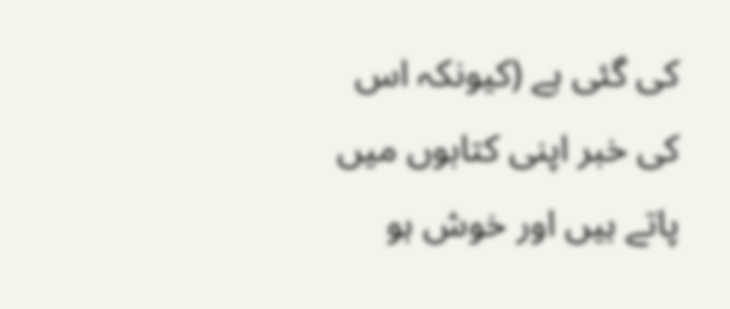کی گئی ہے (کیونکہ اس کی خبر اپنی کتابوں میں پاتے ہیں اور خوش ہو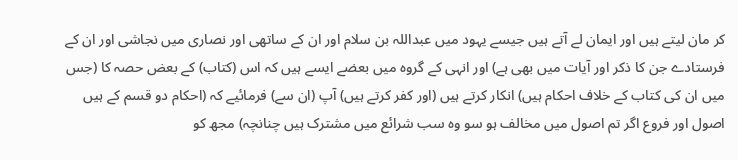کر مان لیتے ہیں اور ایمان لے آتے ہیں جیسے یہود میں عبداللہ بن سلام اور ان کے ساتھی اور نصاری میں نجاشی اور ان کے فرستادے جن کا ذکر اور آیات میں بھی ہے) اور انہی کے گروہ میں بعضے ایسے ہیں کہ اس (کتاب) کے بعض حصہ کا (جس میں ان کی کتاب کے خلاف احکام ہیں) انکار کرتے ہیں (اور کفر کرتے ہیں) آپ (ان سے) فرمائیے کہ (احکام دو قسم کے ہیں اصول اور فروع اگر تم اصول میں مخالف ہو سو وہ سب شرائع میں مشترک ہیں چنانچہ) مجھ کو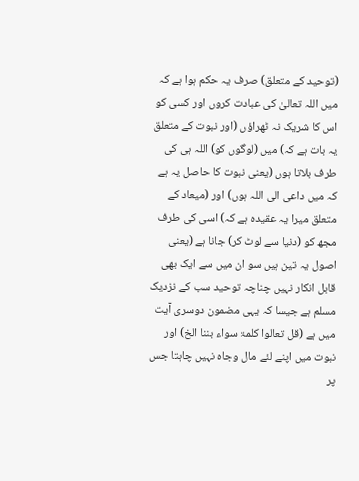(توحید کے متعلق) صرف یہ حکم ہوا ہے کہ میں اللہ تعالیٰ کی عبادت کروں اور کسی کو اس کا شریک نہ ٹھراؤں (اور نبوت کے متعلق یہ بات ہے کہ) میں (لوگوں کو) اللہ ہی کی طرف بلاتا ہوں (یعنی نبوت کا حاصل یہ ہے کہ میں داعی الی اللہ ہوں) اور (میعاد کے متعلق میرا یہ عقیدہ ہے کہ) اسی کی طرف مجھ کو (دنیا سے لوٹ کر) جانا ہے (یعنی اصول یہ تین ہیں سو ان میں سے ایک بھی قابل انکار نہیں چناچہ توحید سب کے نزدیک مسلم ہے جیسا کہ یہی مضمون دوسری آیت میں ہے (قل تعالوا کلمۃ سواء بننا الخ) اور نبوت میں اپنے لئے مال وجاہ نہیں چاہتا جس پر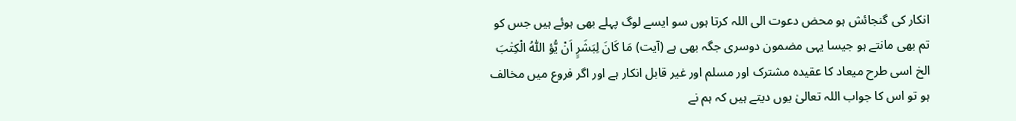انکار کی گنجائش ہو محض دعوت الی اللہ کرتا ہوں سو ایسے لوگ پہلے بھی ہوئے ہیں جس کو تم بھی مانتے ہو جیسا یہی مضمون دوسری جگہ بھی ہے (آیت) مَا كَانَ لِبَشَرٍ اَنْ يُّؤ اللّٰهُ الْكِتٰبَ الخ اسی طرح میعاد کا عقیدہ مشترک اور مسلم اور غیر قابل انکار ہے اور اگر فروع میں مخالف ہو تو اس کا جواب اللہ تعالیٰ یوں دیتے ہیں کہ ہم نے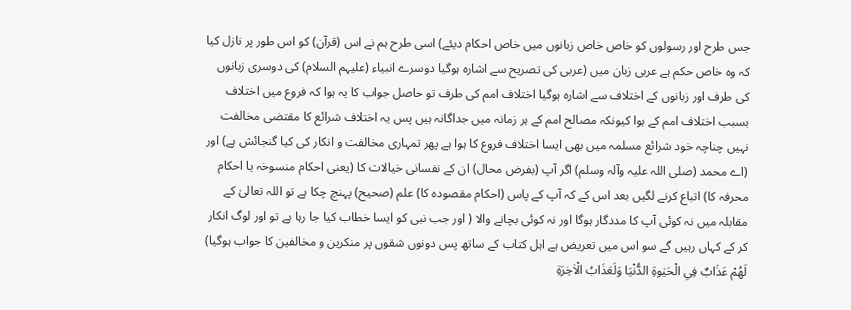جس طرح اور رسولوں کو خاص خاص زبانوں میں خاص احکام دیئے) اسی طرح ہم نے اس (قرآن) کو اس طور پر نازل کیا کہ وہ خاص حکم ہے عربی زبان میں (عربی کی تصریح سے اشارہ ہوگیا دوسرے انبیاء (علیہم السلام) کی دوسری زبانوں کی طرف اور زبانوں کے اختلاف سے اشارہ ہوگیا اختلاف امم کی طرف تو حاصل جواب کا یہ ہوا کہ فروع میں اختلاف بسبب اختلاف امم کے ہوا کیونکہ مصالح امم کے ہر زمانہ میں جداگانہ ہیں پس یہ اختلاف شرائع کا مقتضی مخالفت نہیں چناچہ خود شرائع مسلمہ میں بھی ایسا اختلاف فروع کا ہوا ہے پھر تمہاری مخالفت و انکار کی کیا گنجائش ہے) اور (اے محمد (صلی اللہ علیہ وآلہ وسلم) اگر آپ (بفرض محال) ان کے نفسانی خیالات کا (یعنی احکام منسوخہ یا احکام محرفہ کا) اتباع کرنے لگیں بعد اس کے کہ آپ کے پاس (احکام مقصودہ کا) علم (صحیح) پہنچ چکا ہے تو اللہ تعالیٰ کے مقابلہ میں نہ کوئی آپ کا مددگار ہوگا اور نہ کوئی بچانے والا ( اور جب نبی کو ایسا خطاب کیا جا رہا ہے تو اور لوگ انکار کر کے کہاں رہیں گے سو اس میں تعریض ہے اہل کتاب کے ساتھ پس دونوں شقوں پر منکرین و مخالفین کا جواب ہوگیا)
لَهُمْ عَذَابٌ فِي الْحَيٰوةِ الدُّنْيَا وَلَعَذَابُ الْاٰخِرَةِ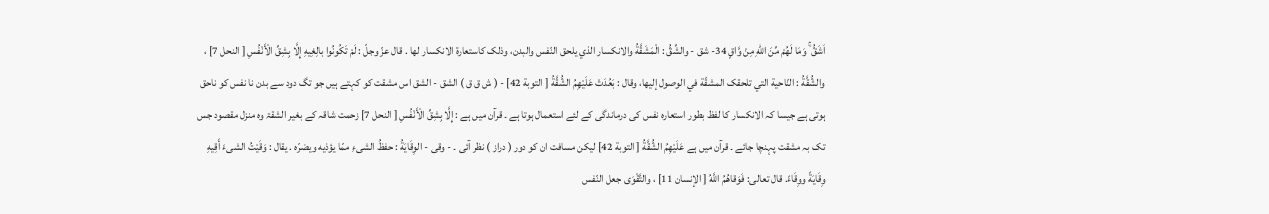اَشَقُّ ۚ وَمَا لَهُمْ مِّنَ اللّٰهِ مِنْ وَّاقٍ 34- شق - والشِّقُّ : الْمَشَقَّةُ والانکسار الذي يلحق النّفس والبدن، وذلک کاستعارة الانکسار لها . قال عزّ وجلّ : لَمْ تَكُونُوا بالِغِيهِ إِلَّا بِشِقِّ الْأَنْفُسِ [ النحل 7] ، والشُّقَّةُ : النّاحية التي تلحقک المشقّة في الوصول إليها، وقال : بَعُدَتْ عَلَيْهِمُ الشُّقَّةُ [ التوبة 42] - ( ش ق ق ) الشق - الشق اس مشقت کو کہتے ہیں جو تگ دود سے بدن نا نفس کو ناحق ہوتی ہے جیسا کہ الانکسار کا لفظ بطور استعارہ نفس کی درماندگی کے لئے استعمال ہوتا ہے ۔ قرآن میں ہے : إِلَّا بِشِقِّ الْأَنْفُسِ [ النحل 7] زحمت شاقہ کے بغیر الشقۃ وہ منزل مقصود جس تک بہ مشقت پہنچا جائے ۔ قرآن میں ہے عَلَيْهِمُ الشُّقَّةُ [ التوبة 42] لیکن مسافت ان کو دور ( دراز ) نظر آئی ۔ - وقی - الوِقَايَةُ : حفظُ الشیءِ ممّا يؤذيه ويضرّه . يقال : وَقَيْتُ الشیءَ أَقِيهِ وِقَايَةً ووِقَاءً. قال تعالی: فَوَقاهُمُ اللَّهُ [ الإنسان 11] ، والتَّقْوَى جعل النّفس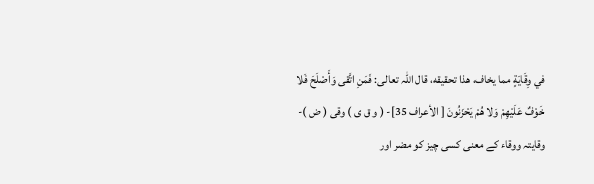في وِقَايَةٍ مما يخاف، هذا تحقیقه، قال اللہ تعالی: فَمَنِ اتَّقى وَأَصْلَحَ فَلا خَوْفٌ عَلَيْهِمْ وَلا هُمْ يَحْزَنُونَ [ الأعراف 35]- ( و ق ی ) وقی ( ض )- وقایتہ ووقاء کے معنی کسی چیز کو مضر اور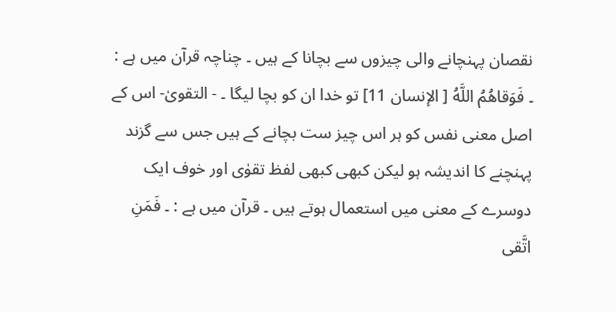نقصان پہنچانے والی چیزوں سے بچانا کے ہیں ۔ چناچہ قرآن میں ہے : ۔ فَوَقاهُمُ اللَّهُ [ الإنسان 11] تو خدا ان کو بچا لیگا ۔ - التقویٰ- اس کے اصل معنی نفس کو ہر اس چیز ست بچانے کے ہیں جس سے گزند پہنچنے کا اندیشہ ہو لیکن کبھی کبھی لفظ تقوٰی اور خوف ایک دوسرے کے معنی میں استعمال ہوتے ہیں ۔ قرآن میں ہے : ۔ فَمَنِ اتَّقى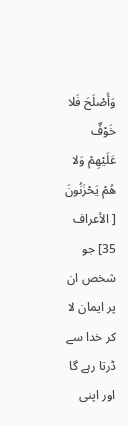وَأَصْلَحَ فَلا خَوْفٌ عَلَيْهِمْ وَلا هُمْ يَحْزَنُونَ [ الأعراف 35] جو شخص ان پر ایمان لا کر خدا سے ڈرتا رہے گا اور اپنی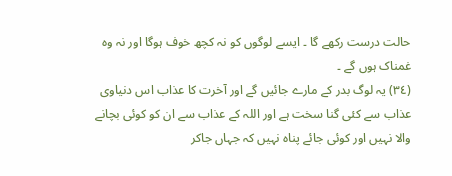حالت درست رکھے گا ۔ ایسے لوگوں کو نہ کچھ خوف ہوگا اور نہ وہ غمناک ہوں گے ۔
(٣٤) یہ لوگ بدر کے مارے جائیں گے اور آخرت کا عذاب اس دنیاوی عذاب سے کئی گنا سخت ہے اور اللہ کے عذاب سے ان کو کوئی بچانے والا نہیں اور کوئی جائے پناہ نہیں کہ جہاں جاکر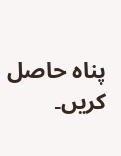پناہ حاصل کریں۔